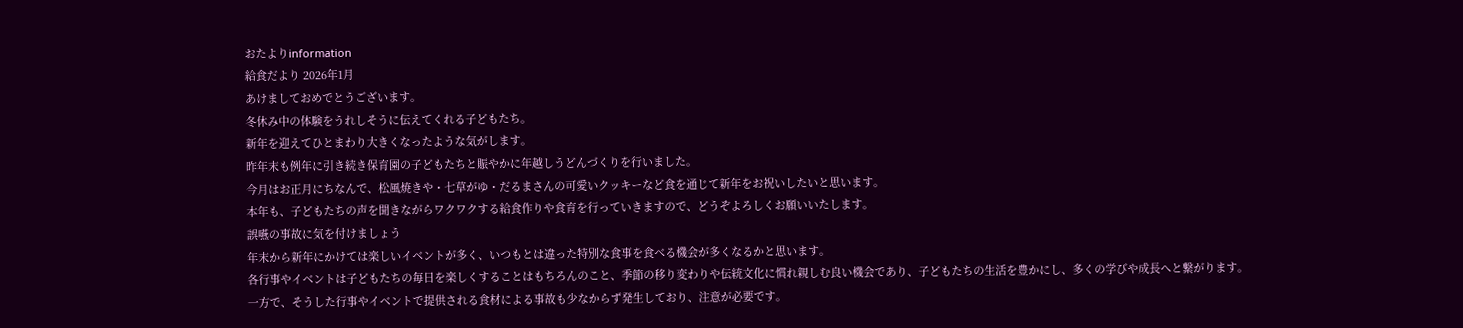おたよりinformation
給食だより 2026年1月
あけましておめでとうございます。
冬休み中の体験をうれしそうに伝えてくれる子どもたち。
新年を迎えてひとまわり大きくなったような気がします。
昨年末も例年に引き続き保育園の子どもたちと賑やかに年越しうどんづくりを行いました。
今月はお正月にちなんで、松風焼きや・七草がゆ・だるまさんの可愛いクッキーなど食を通じて新年をお祝いしたいと思います。
本年も、子どもたちの声を聞きながらワクワクする給食作りや食育を行っていきますので、どうぞよろしくお願いいたします。
誤嚥の事故に気を付けましょう
年末から新年にかけては楽しいイベントが多く、いつもとは違った特別な食事を食べる機会が多くなるかと思います。
各行事やイベントは子どもたちの毎日を楽しくすることはもちろんのこと、季節の移り変わりや伝統文化に慣れ親しむ良い機会であり、子どもたちの生活を豊かにし、多くの学びや成長へと繋がります。
一方で、そうした行事やイベントで提供される食材による事故も少なからず発生しており、注意が必要です。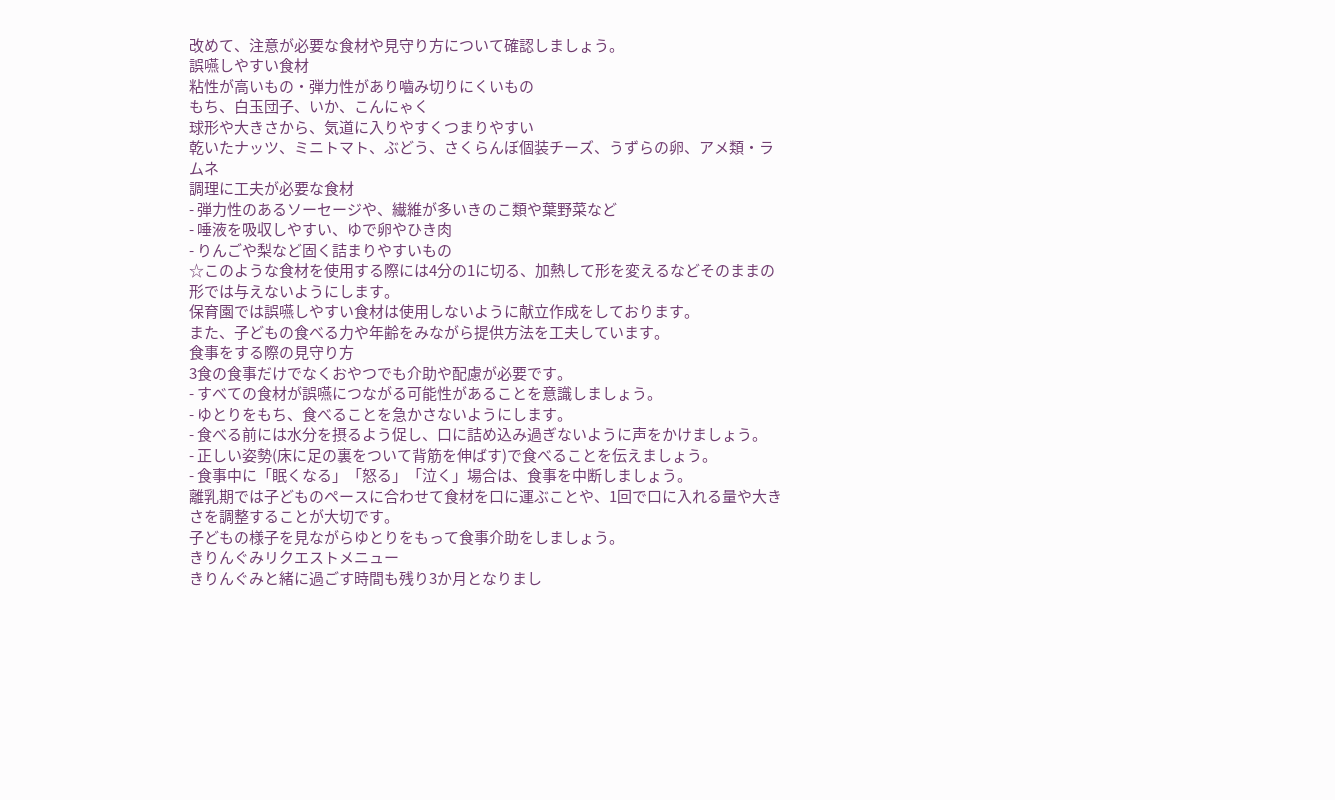改めて、注意が必要な食材や見守り方について確認しましょう。
誤嚥しやすい食材
粘性が高いもの・弾力性があり嚙み切りにくいもの
もち、白玉団子、いか、こんにゃく
球形や大きさから、気道に入りやすくつまりやすい
乾いたナッツ、ミニトマト、ぶどう、さくらんぼ個装チーズ、うずらの卵、アメ類・ラムネ
調理に工夫が必要な食材
- 弾力性のあるソーセージや、繊維が多いきのこ類や葉野菜など
- 唾液を吸収しやすい、ゆで卵やひき肉
- りんごや梨など固く詰まりやすいもの
☆このような食材を使用する際には4分の1に切る、加熱して形を変えるなどそのままの形では与えないようにします。
保育園では誤嚥しやすい食材は使用しないように献立作成をしております。
また、子どもの食べる力や年齢をみながら提供方法を工夫しています。
食事をする際の見守り方
3食の食事だけでなくおやつでも介助や配慮が必要です。
- すべての食材が誤嚥につながる可能性があることを意識しましょう。
- ゆとりをもち、食べることを急かさないようにします。
- 食べる前には水分を摂るよう促し、口に詰め込み過ぎないように声をかけましょう。
- 正しい姿勢(床に足の裏をついて背筋を伸ばす)で食べることを伝えましょう。
- 食事中に「眠くなる」「怒る」「泣く」場合は、食事を中断しましょう。
離乳期では子どものペースに合わせて食材を口に運ぶことや、1回で口に入れる量や大きさを調整することが大切です。
子どもの様子を見ながらゆとりをもって食事介助をしましょう。
きりんぐみリクエストメニュー
きりんぐみと緒に過ごす時間も残り3か月となりまし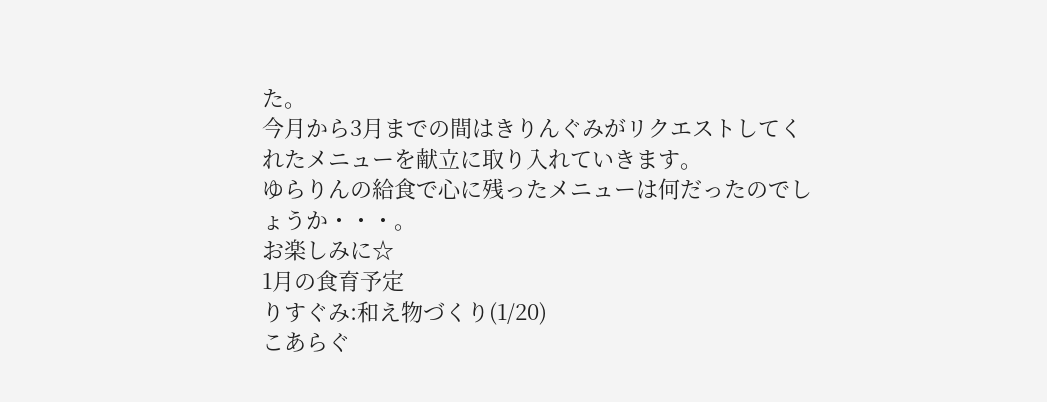た。
今月から3月までの間はきりんぐみがリクエストしてくれたメニューを献立に取り入れていきます。
ゆらりんの給食で心に残ったメニューは何だったのでしょうか・・・。
お楽しみに☆
1月の食育予定
りすぐみ:和え物づくり(1/20)
こあらぐ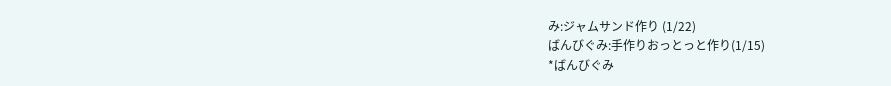み:ジャムサンド作り (1/22)
ばんびぐみ:手作りおっとっと作り(1/15)
*ばんびぐみ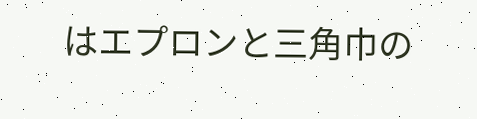はエプロンと三角巾の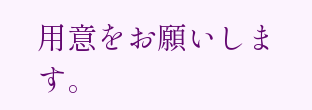用意をお願いします。